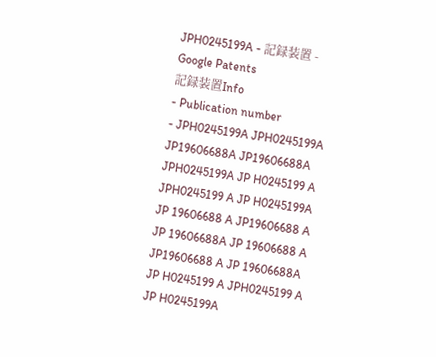JPH0245199A - 記録装置 - Google Patents
記録装置Info
- Publication number
- JPH0245199A JPH0245199A JP19606688A JP19606688A JPH0245199A JP H0245199 A JPH0245199 A JP H0245199A JP 19606688 A JP19606688 A JP 19606688A JP 19606688 A JP19606688 A JP 19606688A JP H0245199 A JPH0245199 A JP H0245199A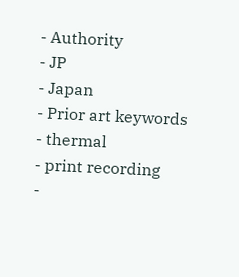- Authority
- JP
- Japan
- Prior art keywords
- thermal
- print recording
-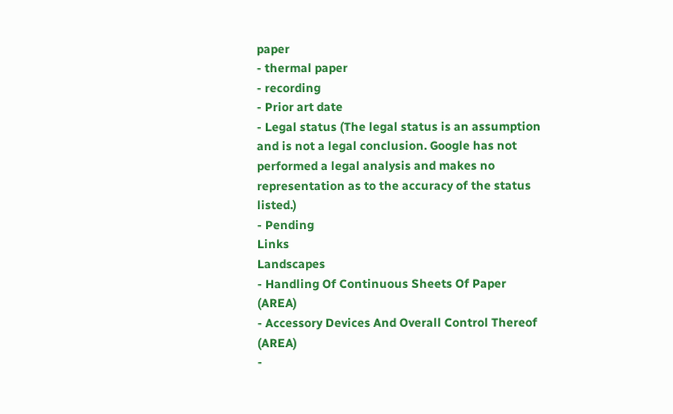paper
- thermal paper
- recording
- Prior art date
- Legal status (The legal status is an assumption and is not a legal conclusion. Google has not performed a legal analysis and makes no representation as to the accuracy of the status listed.)
- Pending
Links
Landscapes
- Handling Of Continuous Sheets Of Paper (AREA)
- Accessory Devices And Overall Control Thereof (AREA)
-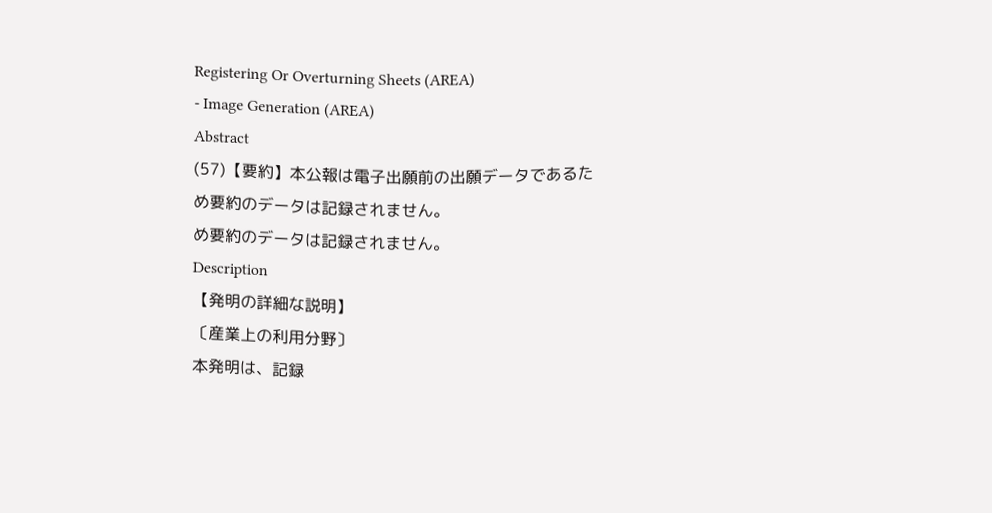Registering Or Overturning Sheets (AREA)
- Image Generation (AREA)
Abstract
(57)【要約】本公報は電子出願前の出願データであるた
め要約のデータは記録されません。
め要約のデータは記録されません。
Description
【発明の詳細な説明】
〔産業上の利用分野〕
本発明は、記録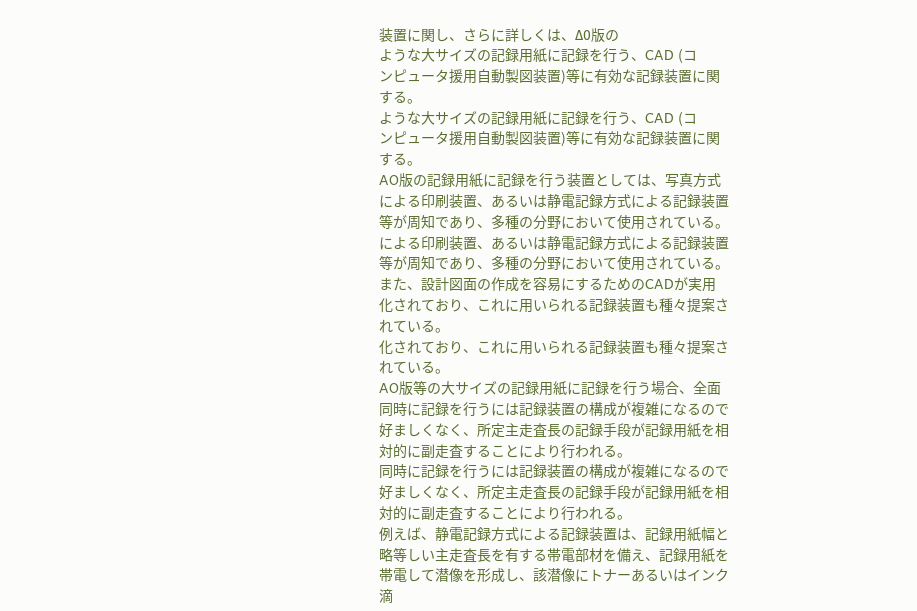装置に関し、さらに詳しくは、Δ0版の
ような大サイズの記録用紙に記録を行う、CAD (コ
ンピュータ援用自動製図装置)等に有効な記録装置に関
する。
ような大サイズの記録用紙に記録を行う、CAD (コ
ンピュータ援用自動製図装置)等に有効な記録装置に関
する。
AO版の記録用紙に記録を行う装置としては、写真方式
による印刷装置、あるいは静電記録方式による記録装置
等が周知であり、多種の分野において使用されている。
による印刷装置、あるいは静電記録方式による記録装置
等が周知であり、多種の分野において使用されている。
また、設計図面の作成を容易にするためのCADが実用
化されており、これに用いられる記録装置も種々提案さ
れている。
化されており、これに用いられる記録装置も種々提案さ
れている。
AO版等の大サイズの記録用紙に記録を行う場合、全面
同時に記録を行うには記録装置の構成が複雑になるので
好ましくなく、所定主走査長の記録手段が記録用紙を相
対的に副走査することにより行われる。
同時に記録を行うには記録装置の構成が複雑になるので
好ましくなく、所定主走査長の記録手段が記録用紙を相
対的に副走査することにより行われる。
例えば、静電記録方式による記録装置は、記録用紙幅と
略等しい主走査長を有する帯電部材を備え、記録用紙を
帯電して潜像を形成し、該潜像にトナーあるいはインク
滴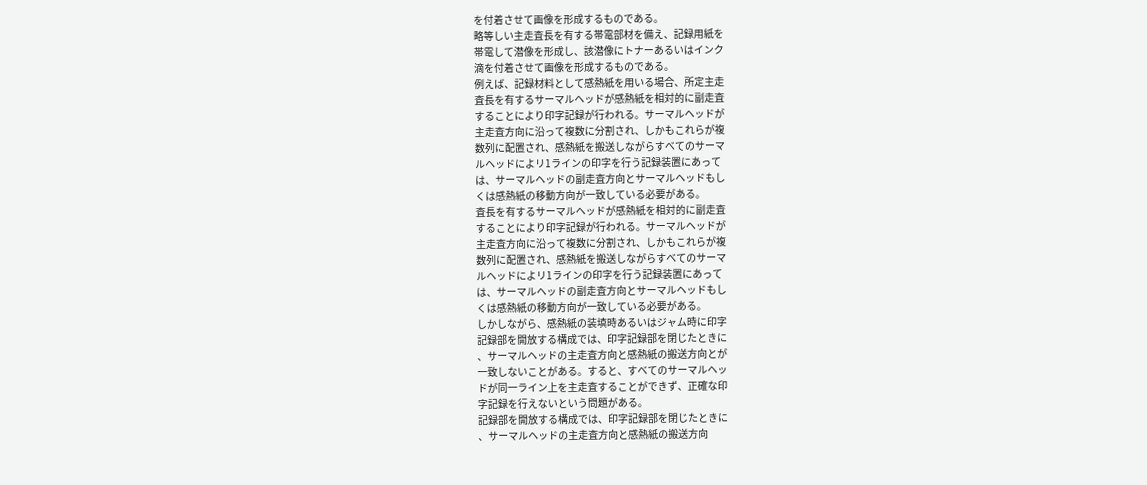を付着させて画像を形成するものである。
略等しい主走査長を有する帯電部材を備え、記録用紙を
帯電して潜像を形成し、該潜像にトナーあるいはインク
滴を付着させて画像を形成するものである。
例えば、記録材料として感熱紙を用いる場合、所定主走
査長を有するサーマルヘッドが感熱紙を相対的に副走査
することにより印字記録が行われる。サーマルヘッドが
主走査方向に沿って複数に分割され、しかもこれらが複
数列に配置され、感熱紙を搬送しながらすべてのサーマ
ルヘッドによリ1ラインの印字を行う記録装置にあって
は、サーマルヘッドの副走査方向とサーマルヘッドもし
くは感熱紙の移動方向が一致している必要がある。
査長を有するサーマルヘッドが感熱紙を相対的に副走査
することにより印字記録が行われる。サーマルヘッドが
主走査方向に沿って複数に分割され、しかもこれらが複
数列に配置され、感熱紙を搬送しながらすべてのサーマ
ルヘッドによリ1ラインの印字を行う記録装置にあって
は、サーマルヘッドの副走査方向とサーマルヘッドもし
くは感熱紙の移動方向が一致している必要がある。
しかしながら、感熱紙の装填時あるいはジャム時に印字
記録部を開放する構成では、印字記録部を閉じたときに
、サーマルヘッドの主走査方向と感熱紙の搬送方向とが
一致しないことがある。すると、すべてのサーマルヘッ
ドが同一ライン上を主走査することができず、正確な印
字記録を行えないという問題がある。
記録部を開放する構成では、印字記録部を閉じたときに
、サーマルヘッドの主走査方向と感熱紙の搬送方向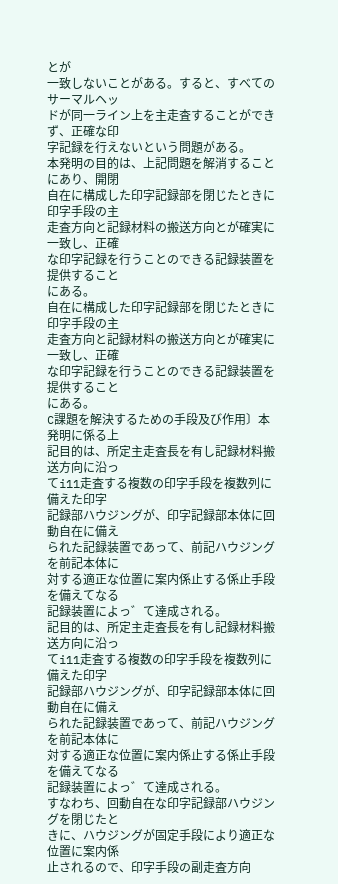とが
一致しないことがある。すると、すべてのサーマルヘッ
ドが同一ライン上を主走査することができず、正確な印
字記録を行えないという問題がある。
本発明の目的は、上記問題を解消することにあり、開閉
自在に構成した印字記録部を閉じたときに印字手段の主
走査方向と記録材料の搬送方向とが確実に一致し、正確
な印字記録を行うことのできる記録装置を提供すること
にある。
自在に構成した印字記録部を閉じたときに印字手段の主
走査方向と記録材料の搬送方向とが確実に一致し、正確
な印字記録を行うことのできる記録装置を提供すること
にある。
C課題を解決するための手段及び作用〕本発明に係る上
記目的は、所定主走査長を有し記録材料搬送方向に沿っ
てi11走査する複数の印字手段を複数列に備えた印字
記録部ハウジングが、印字記録部本体に回動自在に備え
られた記録装置であって、前記ハウジングを前記本体に
対する適正な位置に案内係止する係止手段を備えてなる
記録装置によっ゛て達成される。
記目的は、所定主走査長を有し記録材料搬送方向に沿っ
てi11走査する複数の印字手段を複数列に備えた印字
記録部ハウジングが、印字記録部本体に回動自在に備え
られた記録装置であって、前記ハウジングを前記本体に
対する適正な位置に案内係止する係止手段を備えてなる
記録装置によっ゛て達成される。
すなわち、回動自在な印字記録部ハウジングを閉じたと
きに、ハウジングが固定手段により適正な位置に案内係
止されるので、印字手段の副走査方向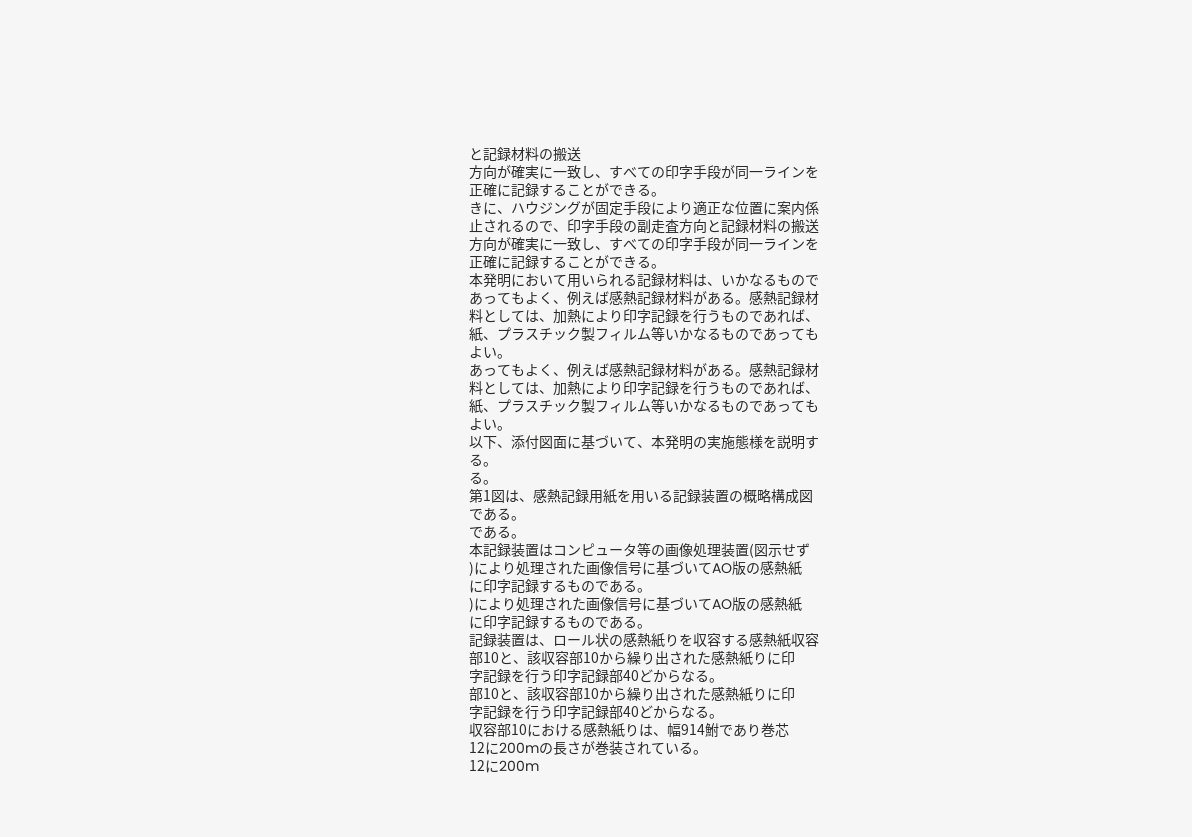と記録材料の搬送
方向が確実に一致し、すべての印字手段が同一ラインを
正確に記録することができる。
きに、ハウジングが固定手段により適正な位置に案内係
止されるので、印字手段の副走査方向と記録材料の搬送
方向が確実に一致し、すべての印字手段が同一ラインを
正確に記録することができる。
本発明において用いられる記録材料は、いかなるもので
あってもよく、例えば感熱記録材料がある。感熱記録材
料としては、加熱により印字記録を行うものであれば、
紙、プラスチック製フィルム等いかなるものであっても
よい。
あってもよく、例えば感熱記録材料がある。感熱記録材
料としては、加熱により印字記録を行うものであれば、
紙、プラスチック製フィルム等いかなるものであっても
よい。
以下、添付図面に基づいて、本発明の実施態様を説明す
る。
る。
第1図は、感熱記録用紙を用いる記録装置の概略構成図
である。
である。
本記録装置はコンピュータ等の画像処理装置(図示せず
)により処理された画像信号に基づいてAO版の感熱紙
に印字記録するものである。
)により処理された画像信号に基づいてAO版の感熱紙
に印字記録するものである。
記録装置は、ロール状の感熱紙りを収容する感熱紙収容
部10と、該収容部10から繰り出された感熱紙りに印
字記録を行う印字記録部40どからなる。
部10と、該収容部10から繰り出された感熱紙りに印
字記録を行う印字記録部40どからなる。
収容部10における感熱紙りは、幅914鮒であり巻芯
12に200mの長さが巻装されている。
12に200m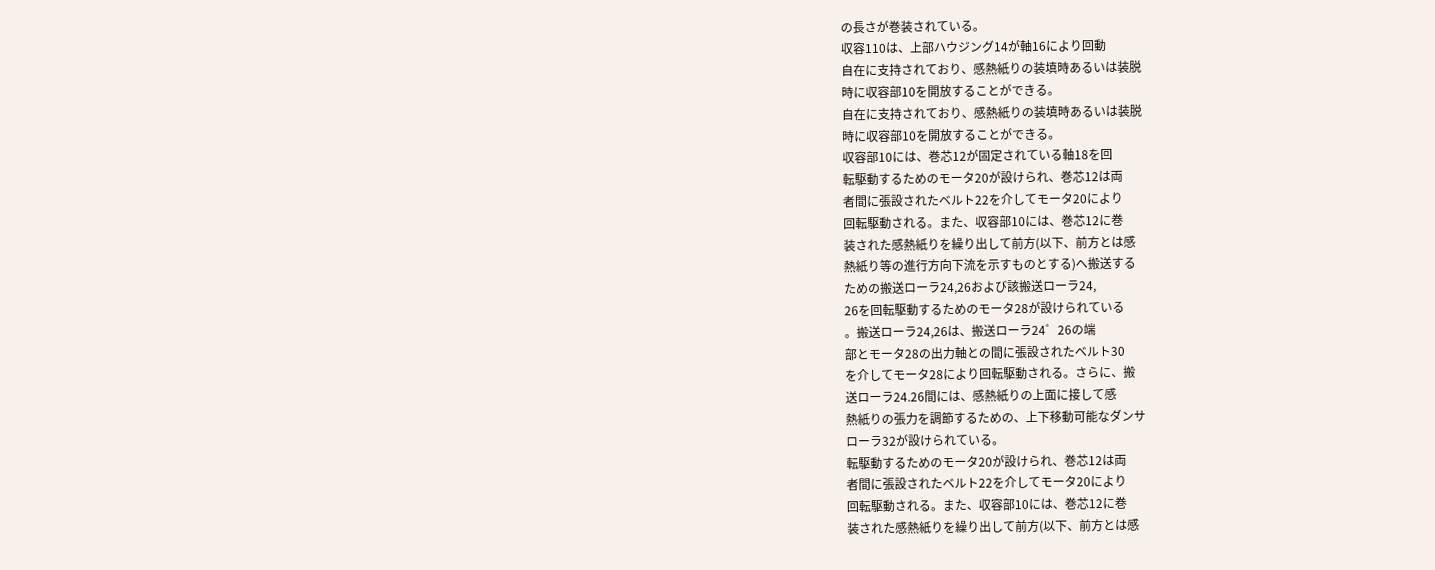の長さが巻装されている。
収容110は、上部ハウジング14が軸16により回動
自在に支持されており、感熱紙りの装填時あるいは装脱
時に収容部10を開放することができる。
自在に支持されており、感熱紙りの装填時あるいは装脱
時に収容部10を開放することができる。
収容部10には、巻芯12が固定されている軸18を回
転駆動するためのモータ20が設けられ、巻芯12は両
者間に張設されたベルト22を介してモータ20により
回転駆動される。また、収容部10には、巻芯12に巻
装された感熱紙りを繰り出して前方(以下、前方とは感
熱紙り等の進行方向下流を示すものとする)へ搬送する
ための搬送ローラ24,26および該搬送ローラ24,
26を回転駆動するためのモータ28が設けられている
。搬送ローラ24,26は、搬送ローラ24゜26の端
部とモータ28の出力軸との間に張設されたベルト30
を介してモータ28により回転駆動される。さらに、搬
送ローラ24.26間には、感熱紙りの上面に接して感
熱紙りの張力を調節するための、上下移動可能なダンサ
ローラ32が設けられている。
転駆動するためのモータ20が設けられ、巻芯12は両
者間に張設されたベルト22を介してモータ20により
回転駆動される。また、収容部10には、巻芯12に巻
装された感熱紙りを繰り出して前方(以下、前方とは感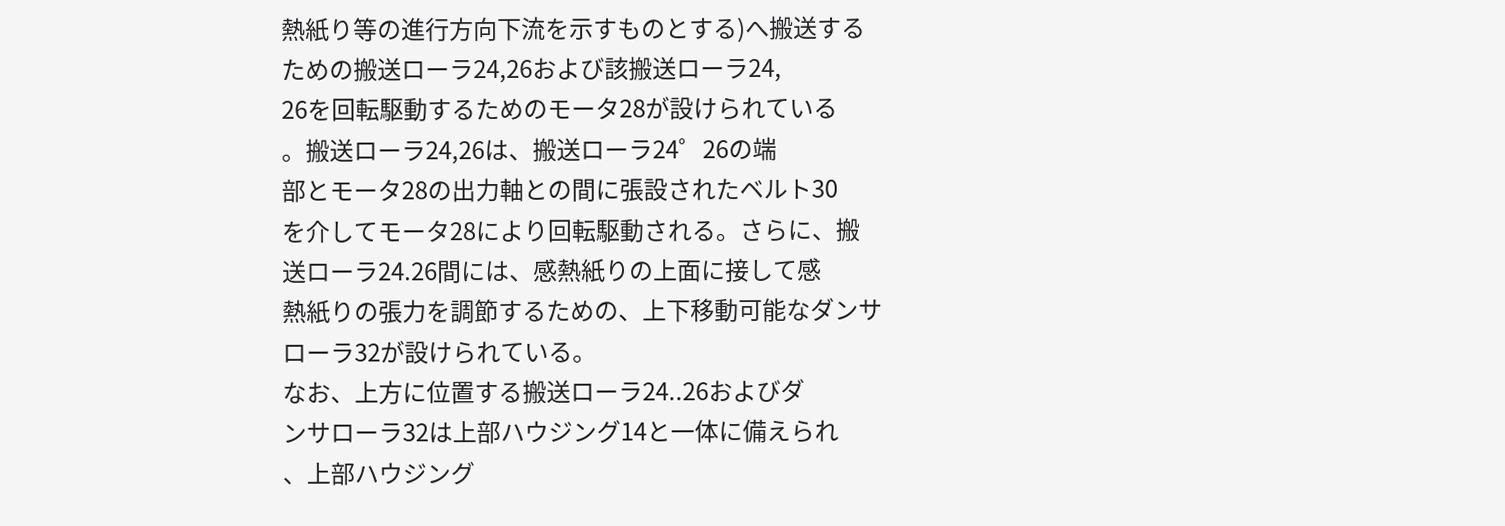熱紙り等の進行方向下流を示すものとする)へ搬送する
ための搬送ローラ24,26および該搬送ローラ24,
26を回転駆動するためのモータ28が設けられている
。搬送ローラ24,26は、搬送ローラ24゜26の端
部とモータ28の出力軸との間に張設されたベルト30
を介してモータ28により回転駆動される。さらに、搬
送ローラ24.26間には、感熱紙りの上面に接して感
熱紙りの張力を調節するための、上下移動可能なダンサ
ローラ32が設けられている。
なお、上方に位置する搬送ローラ24..26およびダ
ンサローラ32は上部ハウジング14と一体に備えられ
、上部ハウジング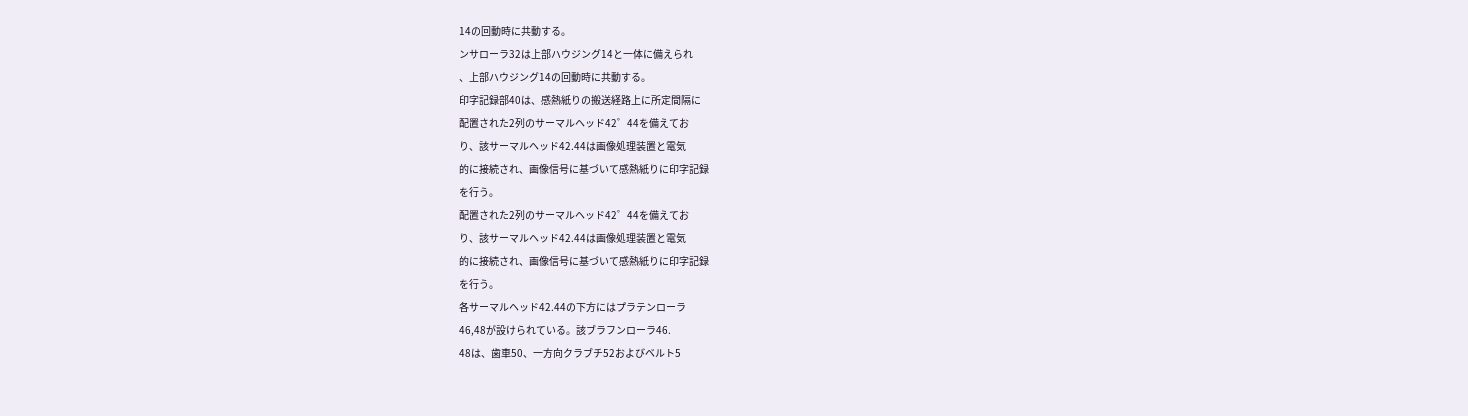14の回動時に共動する。
ンサローラ32は上部ハウジング14と一体に備えられ
、上部ハウジング14の回動時に共動する。
印字記録部40は、感熱紙りの搬送経路上に所定間隔に
配置された2列のサーマルヘッド42゜44を備えてお
り、該サーマルヘッド42.44は画像処理装置と電気
的に接続され、画像信号に基づいて感熱紙りに印字記録
を行う。
配置された2列のサーマルヘッド42゜44を備えてお
り、該サーマルヘッド42.44は画像処理装置と電気
的に接続され、画像信号に基づいて感熱紙りに印字記録
を行う。
各サーマルヘッド42.44の下方にはプラテンローラ
46,48が設けられている。該ブラフンローラ46.
48は、歯車50、一方向クラブチ52およびベルト5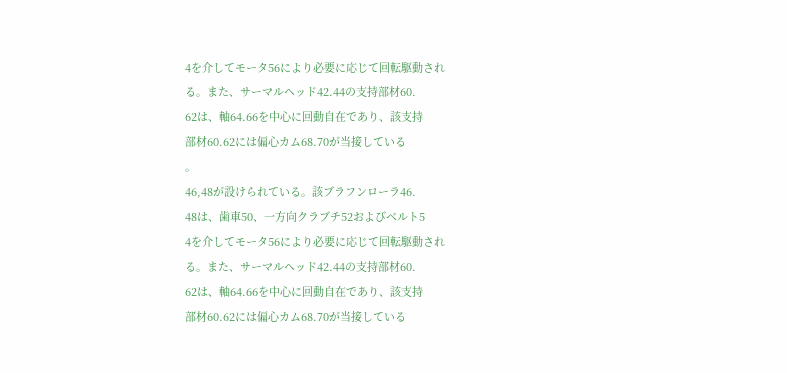4を介してモータ56により必要に応じて回転駆動され
る。また、サーマルヘッド42.44の支持部材60.
62は、軸64.66を中心に回動自在であり、該支持
部材60.62には偏心カム68.70が当接している
。
46,48が設けられている。該ブラフンローラ46.
48は、歯車50、一方向クラブチ52およびベルト5
4を介してモータ56により必要に応じて回転駆動され
る。また、サーマルヘッド42.44の支持部材60.
62は、軸64.66を中心に回動自在であり、該支持
部材60.62には偏心カム68.70が当接している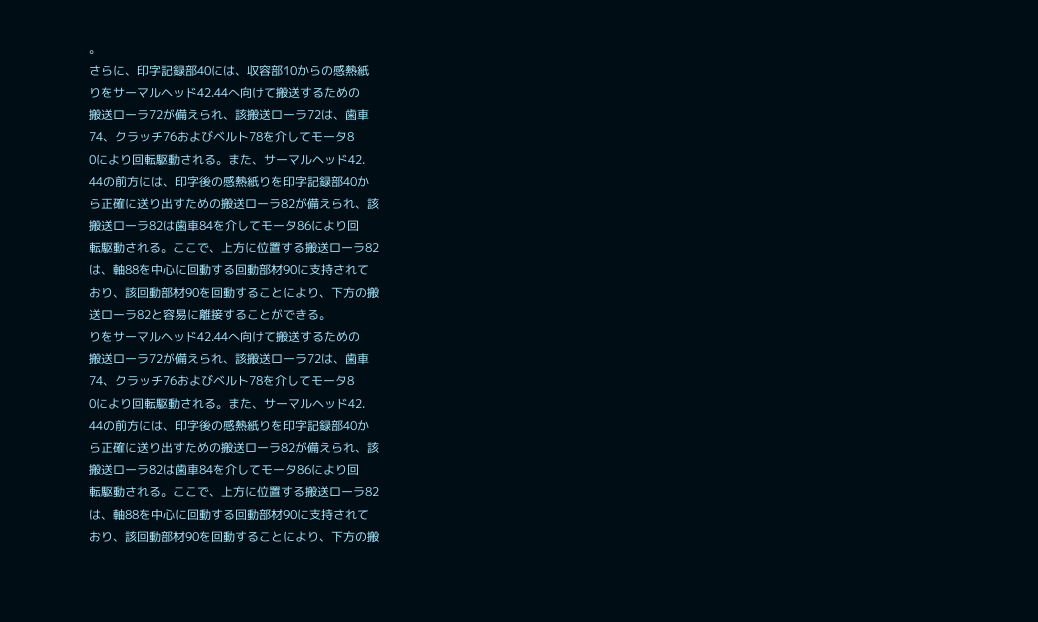。
さらに、印字記録部40には、収容部10からの感熱紙
りをサーマルヘッド42.44へ向けて搬送するための
搬送ローラ72が備えられ、該搬送ローラ72は、歯車
74、クラッチ76およびベルト78を介してモータ8
0により回転駆動される。また、サーマルヘッド42.
44の前方には、印字後の感熱紙りを印字記録部40か
ら正確に送り出すための搬送ローラ82が備えられ、該
搬送ローラ82は歯車84を介してモータ86により回
転駆動される。ここで、上方に位置する搬送ローラ82
は、軸88を中心に回動する回動部材90に支持されて
おり、該回動部材90を回動することにより、下方の搬
送ローラ82と容易に離接することができる。
りをサーマルヘッド42.44へ向けて搬送するための
搬送ローラ72が備えられ、該搬送ローラ72は、歯車
74、クラッチ76およびベルト78を介してモータ8
0により回転駆動される。また、サーマルヘッド42.
44の前方には、印字後の感熱紙りを印字記録部40か
ら正確に送り出すための搬送ローラ82が備えられ、該
搬送ローラ82は歯車84を介してモータ86により回
転駆動される。ここで、上方に位置する搬送ローラ82
は、軸88を中心に回動する回動部材90に支持されて
おり、該回動部材90を回動することにより、下方の搬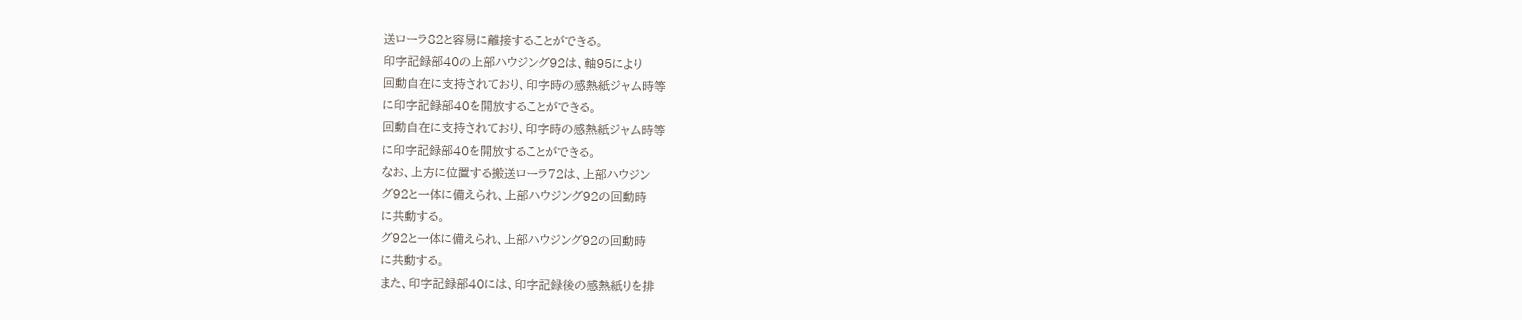送ローラ82と容易に離接することができる。
印字記録部40の上部ハウジング92は、軸95により
回動自在に支持されており、印字時の感熱紙ジャム時等
に印字記録部40を開放することができる。
回動自在に支持されており、印字時の感熱紙ジャム時等
に印字記録部40を開放することができる。
なお、上方に位置する搬送ローラ72は、上部ハウジン
グ92と一体に備えられ、上部ハウジング92の回動時
に共動する。
グ92と一体に備えられ、上部ハウジング92の回動時
に共動する。
また、印字記録部40には、印字記録後の感熱紙りを排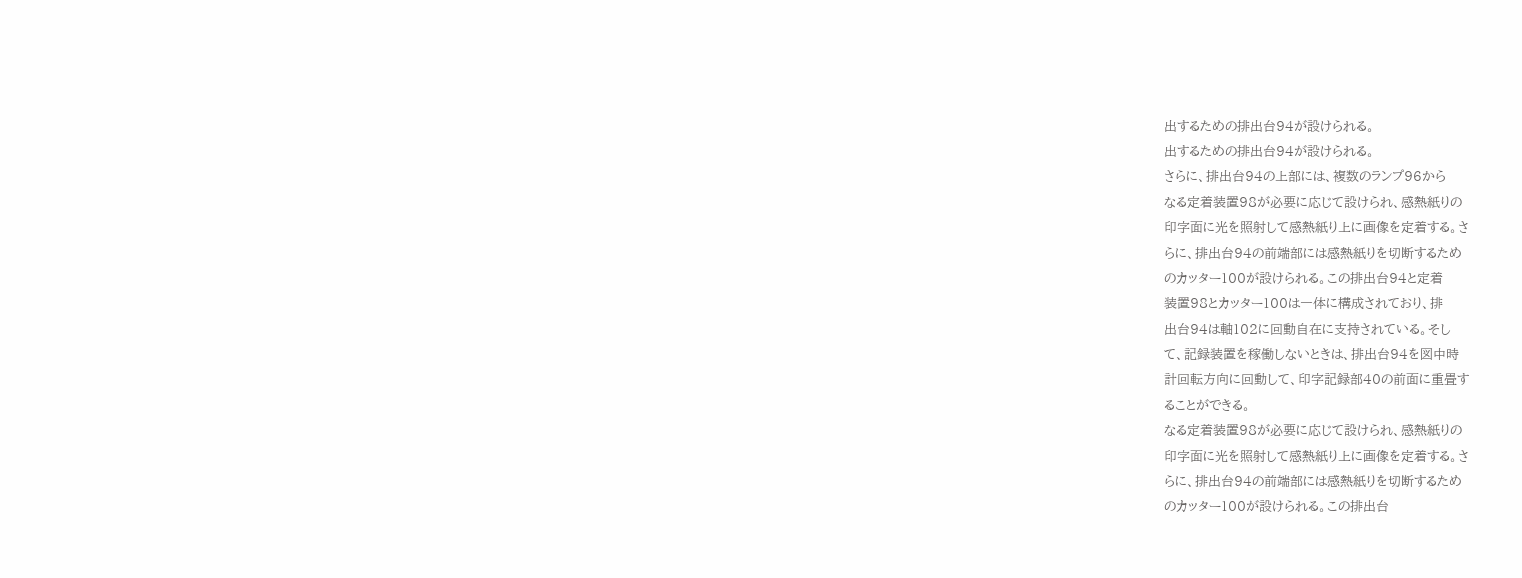出するための排出台94が設けられる。
出するための排出台94が設けられる。
さらに、排出台94の上部には、複数のランプ96から
なる定着装置98が必要に応じて設けられ、感熱紙りの
印字面に光を照射して感熱紙り上に画像を定着する。さ
らに、排出台94の前端部には感熱紙りを切断するため
のカッター100が設けられる。この排出台94と定着
装置98とカッター100は一体に構成されており、排
出台94は軸102に回動自在に支持されている。そし
て、記録装置を稼働しないときは、排出台94を図中時
計回転方向に回動して、印字記録部40の前面に重畳す
ることができる。
なる定着装置98が必要に応じて設けられ、感熱紙りの
印字面に光を照射して感熱紙り上に画像を定着する。さ
らに、排出台94の前端部には感熱紙りを切断するため
のカッター100が設けられる。この排出台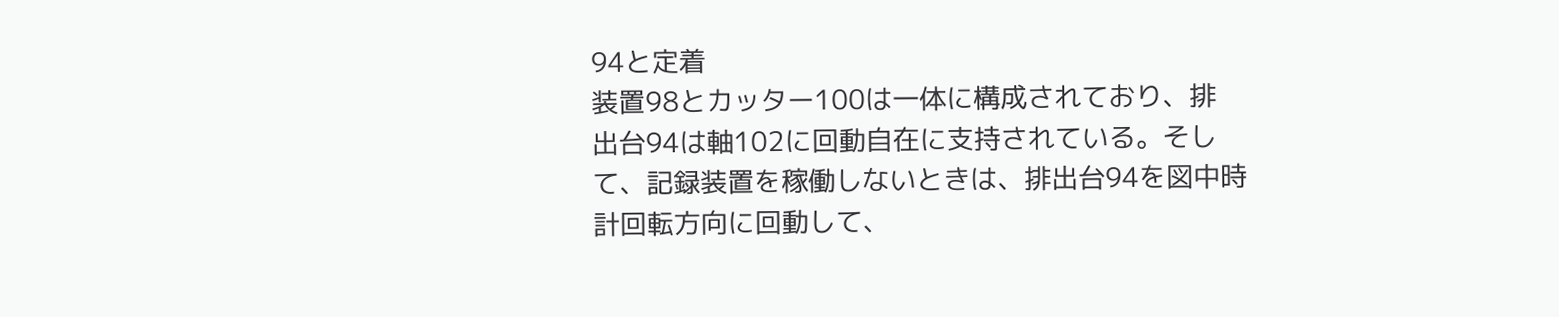94と定着
装置98とカッター100は一体に構成されており、排
出台94は軸102に回動自在に支持されている。そし
て、記録装置を稼働しないときは、排出台94を図中時
計回転方向に回動して、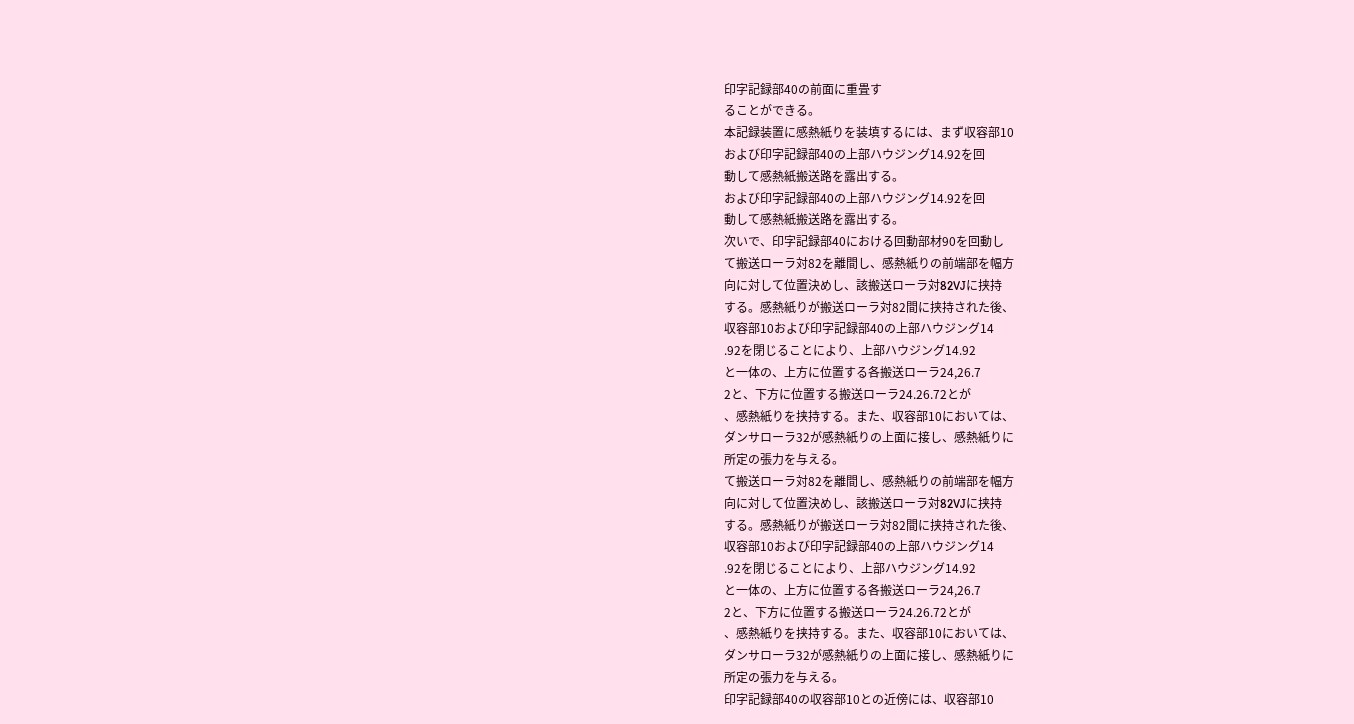印字記録部40の前面に重畳す
ることができる。
本記録装置に感熱紙りを装填するには、まず収容部10
および印字記録部40の上部ハウジング14.92を回
動して感熱紙搬送路を露出する。
および印字記録部40の上部ハウジング14.92を回
動して感熱紙搬送路を露出する。
次いで、印字記録部40における回動部材90を回動し
て搬送ローラ対82を離間し、感熱紙りの前端部を幅方
向に対して位置決めし、該搬送ローラ対82VJに挟持
する。感熱紙りが搬送ローラ対82間に挟持された後、
収容部10および印字記録部40の上部ハウジング14
.92を閉じることにより、上部ハウジング14.92
と一体の、上方に位置する各搬送ローラ24,26.7
2と、下方に位置する搬送ローラ24.26.72とが
、感熱紙りを挟持する。また、収容部10においては、
ダンサローラ32が感熱紙りの上面に接し、感熱紙りに
所定の張力を与える。
て搬送ローラ対82を離間し、感熱紙りの前端部を幅方
向に対して位置決めし、該搬送ローラ対82VJに挟持
する。感熱紙りが搬送ローラ対82間に挟持された後、
収容部10および印字記録部40の上部ハウジング14
.92を閉じることにより、上部ハウジング14.92
と一体の、上方に位置する各搬送ローラ24,26.7
2と、下方に位置する搬送ローラ24.26.72とが
、感熱紙りを挟持する。また、収容部10においては、
ダンサローラ32が感熱紙りの上面に接し、感熱紙りに
所定の張力を与える。
印字記録部40の収容部10との近傍には、収容部10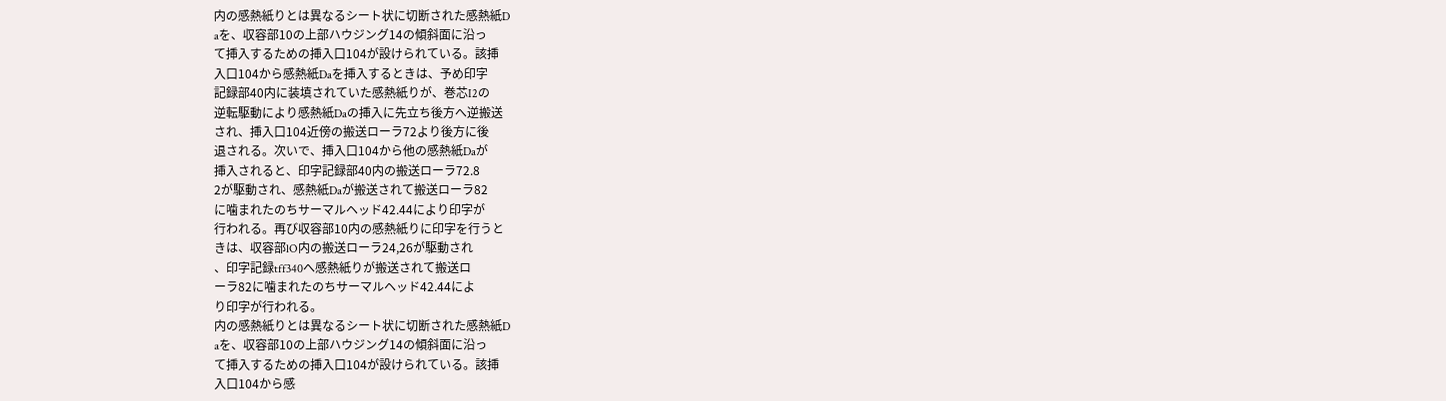内の感熱紙りとは異なるシート状に切断された感熱紙D
aを、収容部10の上部ハウジング14の傾斜面に沿っ
て挿入するための挿入口104が設けられている。該挿
入口104から感熱紙Daを挿入するときは、予め印字
記録部40内に装填されていた感熱紙りが、巻芯I2の
逆転駆動により感熱紙Daの挿入に先立ち後方へ逆搬送
され、挿入口104近傍の搬送ローラ72より後方に後
退される。次いで、挿入口104から他の感熱紙Daが
挿入されると、印字記録部40内の搬送ローラ72.8
2が駆動され、感熱紙Daが搬送されて搬送ローラ82
に噛まれたのちサーマルヘッド42.44により印字が
行われる。再び収容部10内の感熱紙りに印字を行うと
きは、収容部lO内の搬送ローラ24,26が駆動され
、印字記録tff340へ感熱紙りが搬送されて搬送ロ
ーラ82に噛まれたのちサーマルヘッド42.44によ
り印字が行われる。
内の感熱紙りとは異なるシート状に切断された感熱紙D
aを、収容部10の上部ハウジング14の傾斜面に沿っ
て挿入するための挿入口104が設けられている。該挿
入口104から感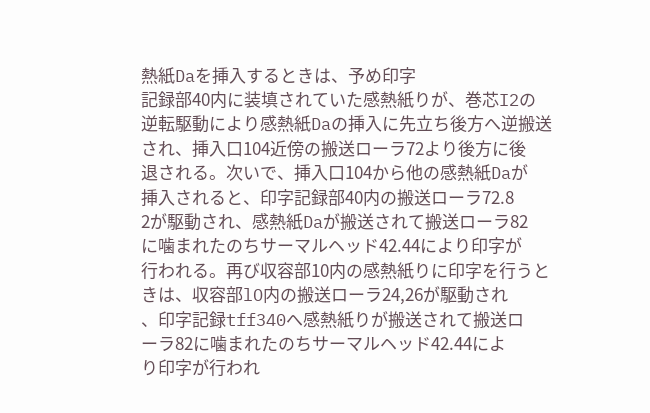熱紙Daを挿入するときは、予め印字
記録部40内に装填されていた感熱紙りが、巻芯I2の
逆転駆動により感熱紙Daの挿入に先立ち後方へ逆搬送
され、挿入口104近傍の搬送ローラ72より後方に後
退される。次いで、挿入口104から他の感熱紙Daが
挿入されると、印字記録部40内の搬送ローラ72.8
2が駆動され、感熱紙Daが搬送されて搬送ローラ82
に噛まれたのちサーマルヘッド42.44により印字が
行われる。再び収容部10内の感熱紙りに印字を行うと
きは、収容部lO内の搬送ローラ24,26が駆動され
、印字記録tff340へ感熱紙りが搬送されて搬送ロ
ーラ82に噛まれたのちサーマルヘッド42.44によ
り印字が行われ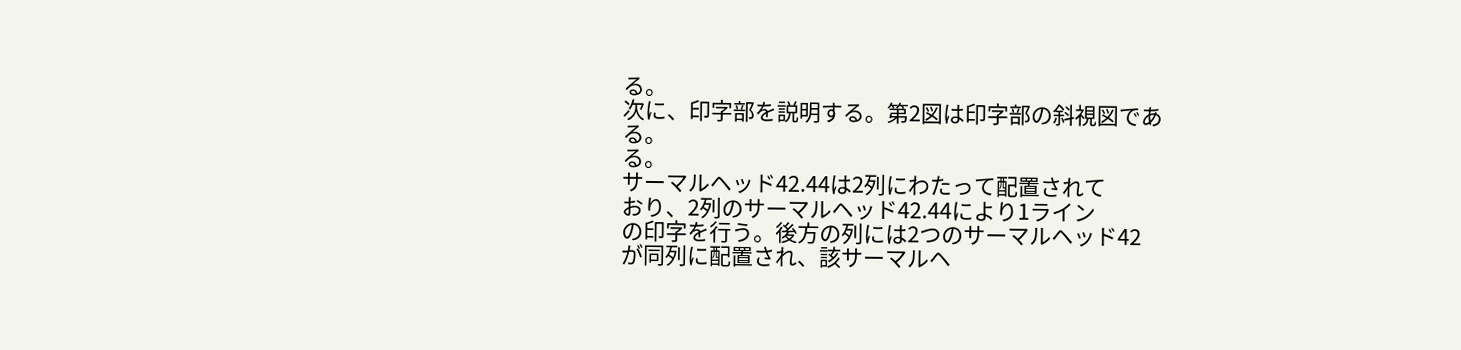る。
次に、印字部を説明する。第2図は印字部の斜視図であ
る。
る。
サーマルヘッド42.44は2列にわたって配置されて
おり、2列のサーマルヘッド42.44により1ライン
の印字を行う。後方の列には2つのサーマルヘッド42
が同列に配置され、該サーマルヘ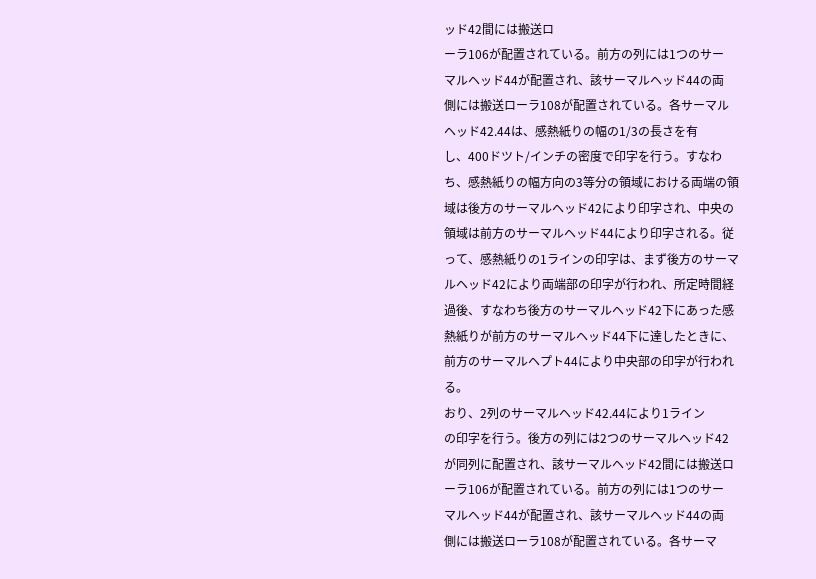ッド42間には搬送ロ
ーラ106が配置されている。前方の列には1つのサー
マルヘッド44が配置され、該サーマルヘッド44の両
側には搬送ローラ108が配置されている。各サーマル
ヘッド42.44は、感熱紙りの幅の1/3の長さを有
し、400ドツト/インチの密度で印字を行う。すなわ
ち、感熱紙りの幅方向の3等分の領域における両端の領
域は後方のサーマルヘッド42により印字され、中央の
領域は前方のサーマルヘッド44により印字される。従
って、感熱紙りの1ラインの印字は、まず後方のサーマ
ルヘッド42により両端部の印字が行われ、所定時間経
過後、すなわち後方のサーマルヘッド42下にあった感
熱紙りが前方のサーマルヘッド44下に達したときに、
前方のサーマルヘプト44により中央部の印字が行われ
る。
おり、2列のサーマルヘッド42.44により1ライン
の印字を行う。後方の列には2つのサーマルヘッド42
が同列に配置され、該サーマルヘッド42間には搬送ロ
ーラ106が配置されている。前方の列には1つのサー
マルヘッド44が配置され、該サーマルヘッド44の両
側には搬送ローラ108が配置されている。各サーマ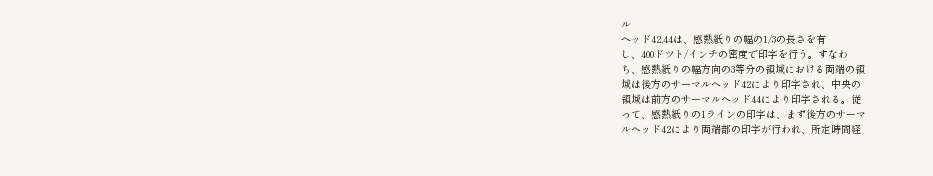ル
ヘッド42.44は、感熱紙りの幅の1/3の長さを有
し、400ドツト/インチの密度で印字を行う。すなわ
ち、感熱紙りの幅方向の3等分の領域における両端の領
域は後方のサーマルヘッド42により印字され、中央の
領域は前方のサーマルヘッド44により印字される。従
って、感熱紙りの1ラインの印字は、まず後方のサーマ
ルヘッド42により両端部の印字が行われ、所定時間経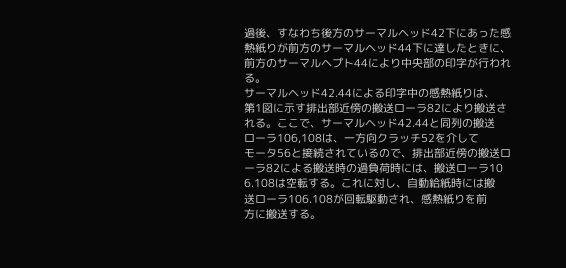過後、すなわち後方のサーマルヘッド42下にあった感
熱紙りが前方のサーマルヘッド44下に達したときに、
前方のサーマルヘプト44により中央部の印字が行われ
る。
サーマルヘッド42.44による印字中の感熱紙りは、
第1図に示す排出部近傍の搬送ローラ82により搬送さ
れる。ここで、サーマルヘッド42.44と同列の搬送
ローラ106,108は、一方向クラッチ52を介して
モータ56と接続されているので、排出部近傍の搬送ロ
ーラ82による搬送時の過負荷時には、搬送ローラ10
6.108は空転する。これに対し、自動給紙時には搬
送ローラ106.108が回転駆動され、感熱紙りを前
方に搬送する。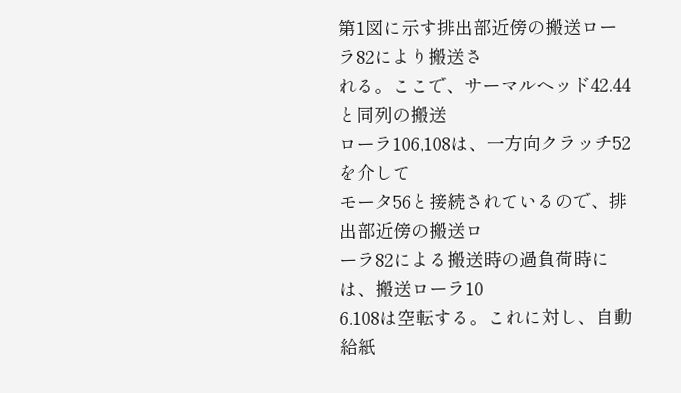第1図に示す排出部近傍の搬送ローラ82により搬送さ
れる。ここで、サーマルヘッド42.44と同列の搬送
ローラ106,108は、一方向クラッチ52を介して
モータ56と接続されているので、排出部近傍の搬送ロ
ーラ82による搬送時の過負荷時には、搬送ローラ10
6.108は空転する。これに対し、自動給紙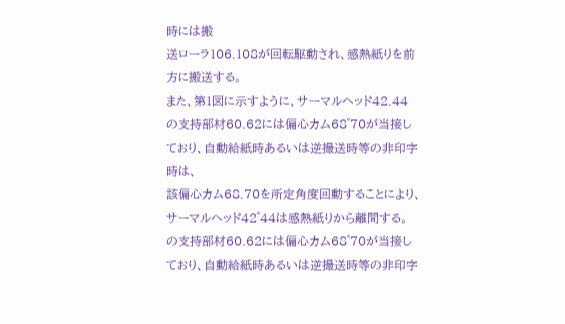時には搬
送ローラ106.108が回転駆動され、感熱紙りを前
方に搬送する。
また、第1図に示すように、サーマルヘッド42.44
の支持部材60.62には偏心カム68゜70が当接し
ており、自動給紙時あるいは逆撮送時等の非印字時は、
該偏心カム68.70を所定角度回動することにより、
サーマルヘッド42゜44は感熱紙りから離間する。
の支持部材60.62には偏心カム68゜70が当接し
ており、自動給紙時あるいは逆撮送時等の非印字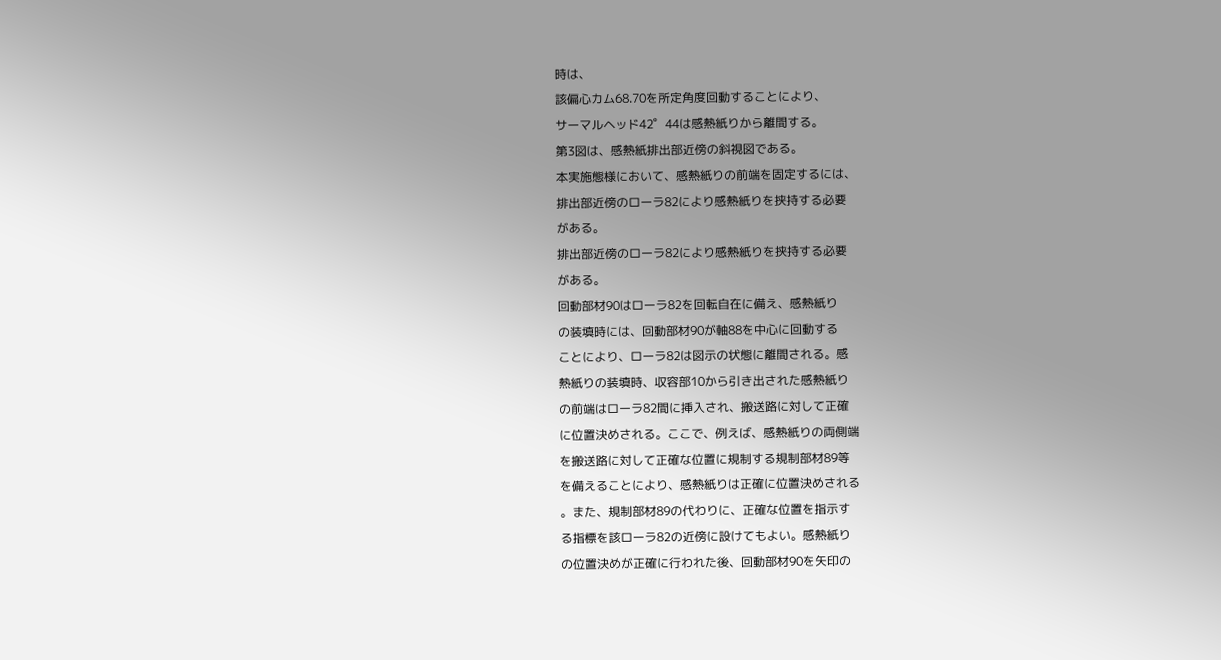時は、
該偏心カム68.70を所定角度回動することにより、
サーマルヘッド42゜44は感熱紙りから離間する。
第3図は、感熱紙排出部近傍の斜視図である。
本実施態様において、感熱紙りの前端を固定するには、
排出部近傍のローラ82により感熱紙りを挟持する必要
がある。
排出部近傍のローラ82により感熱紙りを挟持する必要
がある。
回動部材90はローラ82を回転自在に備え、感熱紙り
の装填時には、回動部材90が軸88を中心に回動する
ことにより、ローラ82は図示の状態に離間される。感
熱紙りの装填時、収容部10から引き出された感熱紙り
の前端はローラ82間に挿入され、搬送路に対して正確
に位置決めされる。ここで、例えば、感熱紙りの両側端
を搬送路に対して正確な位置に規制する規制部材89等
を備えることにより、感熱紙りは正確に位置決めされる
。また、規制部材89の代わりに、正確な位置を指示す
る指標を該ローラ82の近傍に設けてもよい。感熱紙り
の位置決めが正確に行われた後、回動部材90を矢印の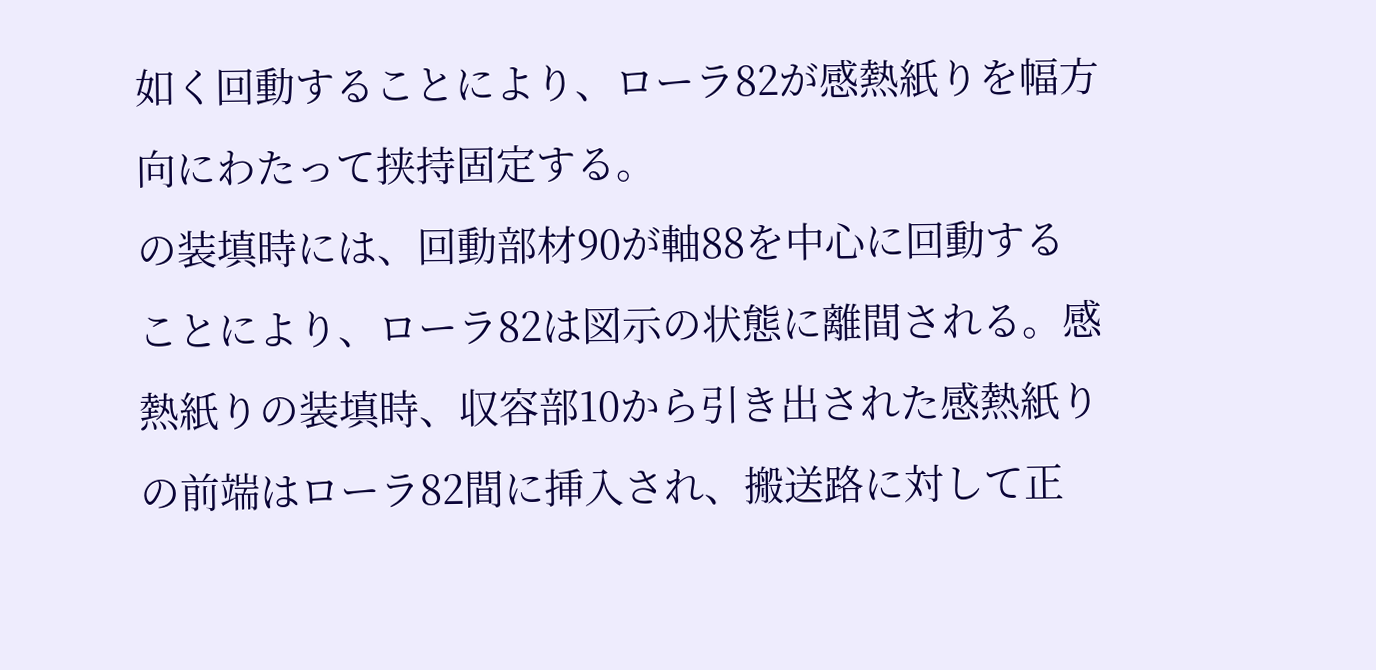如く回動することにより、ローラ82が感熱紙りを幅方
向にわたって挟持固定する。
の装填時には、回動部材90が軸88を中心に回動する
ことにより、ローラ82は図示の状態に離間される。感
熱紙りの装填時、収容部10から引き出された感熱紙り
の前端はローラ82間に挿入され、搬送路に対して正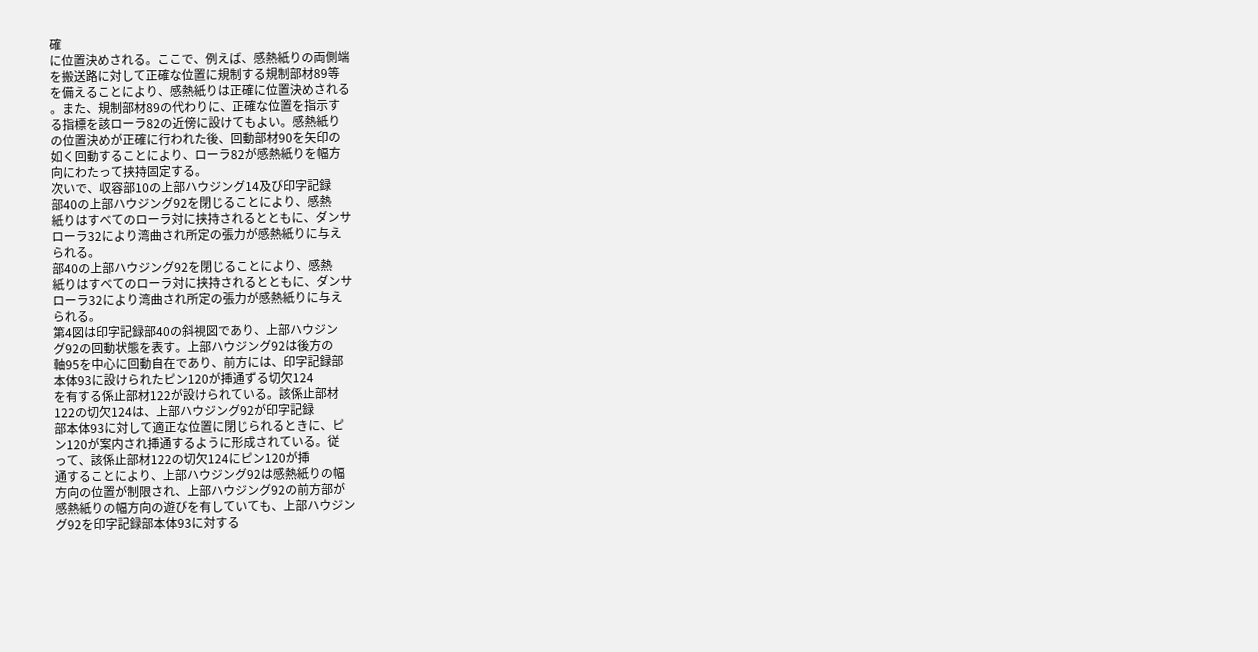確
に位置決めされる。ここで、例えば、感熱紙りの両側端
を搬送路に対して正確な位置に規制する規制部材89等
を備えることにより、感熱紙りは正確に位置決めされる
。また、規制部材89の代わりに、正確な位置を指示す
る指標を該ローラ82の近傍に設けてもよい。感熱紙り
の位置決めが正確に行われた後、回動部材90を矢印の
如く回動することにより、ローラ82が感熱紙りを幅方
向にわたって挟持固定する。
次いで、収容部10の上部ハウジング14及び印字記録
部40の上部ハウジング92を閉じることにより、感熱
紙りはすべてのローラ対に挟持されるとともに、ダンサ
ローラ32により湾曲され所定の張力が感熱紙りに与え
られる。
部40の上部ハウジング92を閉じることにより、感熱
紙りはすべてのローラ対に挟持されるとともに、ダンサ
ローラ32により湾曲され所定の張力が感熱紙りに与え
られる。
第4図は印字記録部40の斜視図であり、上部ハウジン
グ92の回動状態を表す。上部ハウジング92は後方の
軸95を中心に回動自在であり、前方には、印字記録部
本体93に設けられたピン120が挿通ずる切欠124
を有する係止部材122が設けられている。該係止部材
122の切欠124は、上部ハウジング92が印字記録
部本体93に対して適正な位置に閉じられるときに、ピ
ン120が案内され挿通するように形成されている。従
って、該係止部材122の切欠124にピン120が挿
通することにより、上部ハウジング92は感熱紙りの幅
方向の位置が制限され、上部ハウジング92の前方部が
感熱紙りの幅方向の遊びを有していても、上部ハウジン
グ92を印字記録部本体93に対する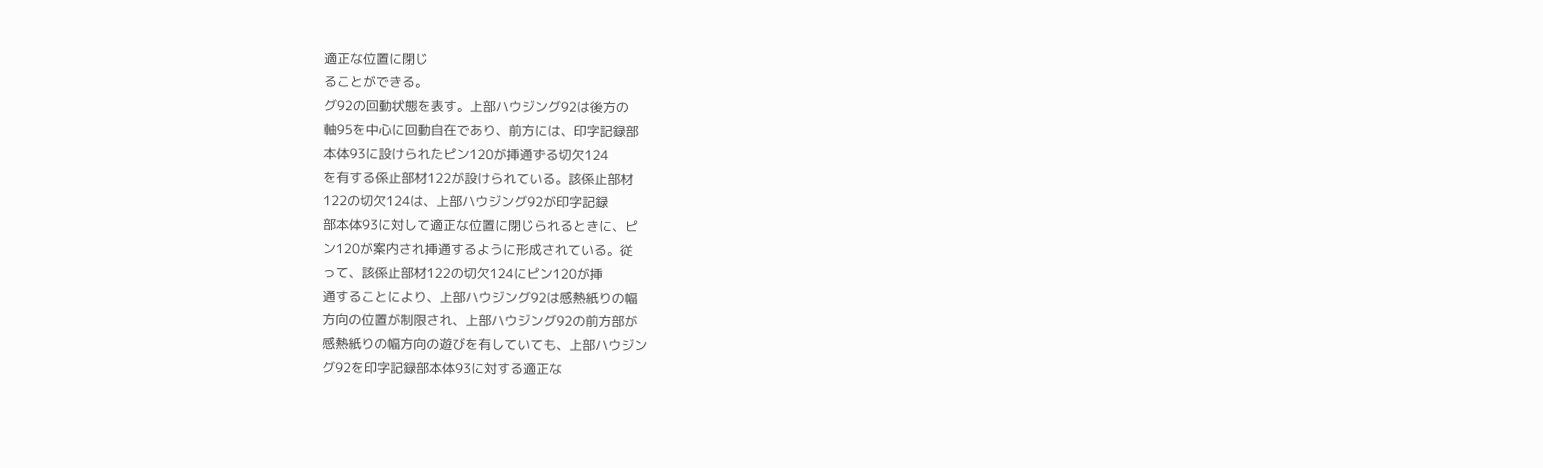適正な位置に閉じ
ることができる。
グ92の回動状態を表す。上部ハウジング92は後方の
軸95を中心に回動自在であり、前方には、印字記録部
本体93に設けられたピン120が挿通ずる切欠124
を有する係止部材122が設けられている。該係止部材
122の切欠124は、上部ハウジング92が印字記録
部本体93に対して適正な位置に閉じられるときに、ピ
ン120が案内され挿通するように形成されている。従
って、該係止部材122の切欠124にピン120が挿
通することにより、上部ハウジング92は感熱紙りの幅
方向の位置が制限され、上部ハウジング92の前方部が
感熱紙りの幅方向の遊びを有していても、上部ハウジン
グ92を印字記録部本体93に対する適正な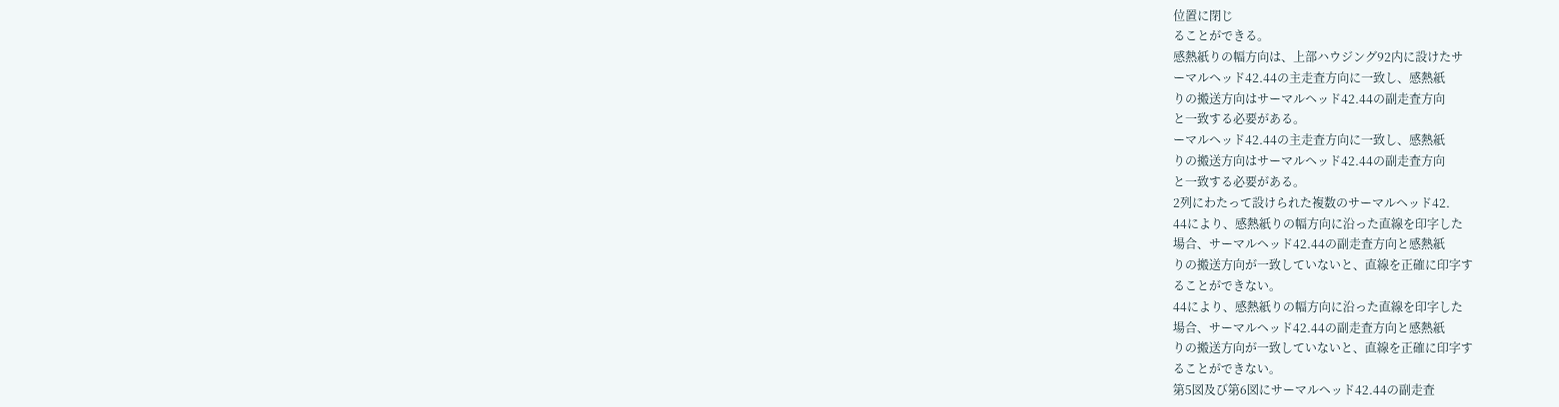位置に閉じ
ることができる。
感熱紙りの幅方向は、上部ハウジング92内に設けたサ
ーマルヘッド42.44の主走査方向に一致し、感熱紙
りの搬送方向はサーマルヘッド42.44の副走査方向
と一致する必要がある。
ーマルヘッド42.44の主走査方向に一致し、感熱紙
りの搬送方向はサーマルヘッド42.44の副走査方向
と一致する必要がある。
2列にわたって設けられた複数のサーマルヘッド42.
44により、感熱紙りの幅方向に沿った直線を印字した
場合、サーマルヘッド42.44の副走査方向と感熱紙
りの搬送方向が一致していないと、直線を正確に印字す
ることができない。
44により、感熱紙りの幅方向に沿った直線を印字した
場合、サーマルヘッド42.44の副走査方向と感熱紙
りの搬送方向が一致していないと、直線を正確に印字す
ることができない。
第5図及び第6図にサーマルヘッド42.44の副走査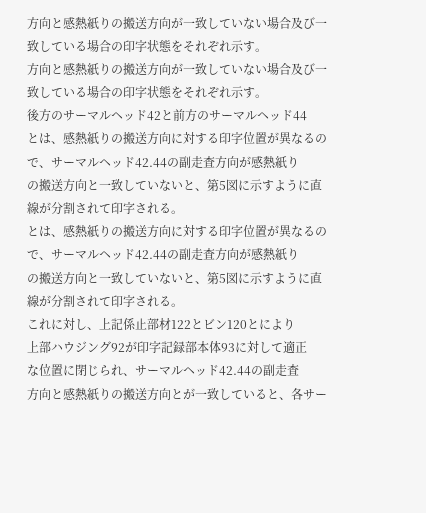方向と感熱紙りの搬送方向が一致していない場合及び一
致している場合の印字状態をそれぞれ示す。
方向と感熱紙りの搬送方向が一致していない場合及び一
致している場合の印字状態をそれぞれ示す。
後方のサーマルヘッド42と前方のサーマルヘッド44
とは、感熱紙りの搬送方向に対する印字位置が異なるの
で、サーマルヘッド42.44の副走査方向が感熱紙り
の搬送方向と一致していないと、第5図に示すように直
線が分割されて印字される。
とは、感熱紙りの搬送方向に対する印字位置が異なるの
で、サーマルヘッド42.44の副走査方向が感熱紙り
の搬送方向と一致していないと、第5図に示すように直
線が分割されて印字される。
これに対し、上記係止部材122とビン120とにより
上部ハウジング92が印字記録部本体93に対して適正
な位置に閉じられ、サーマルヘッド42.44の副走査
方向と感熱紙りの搬送方向とが一致していると、各サー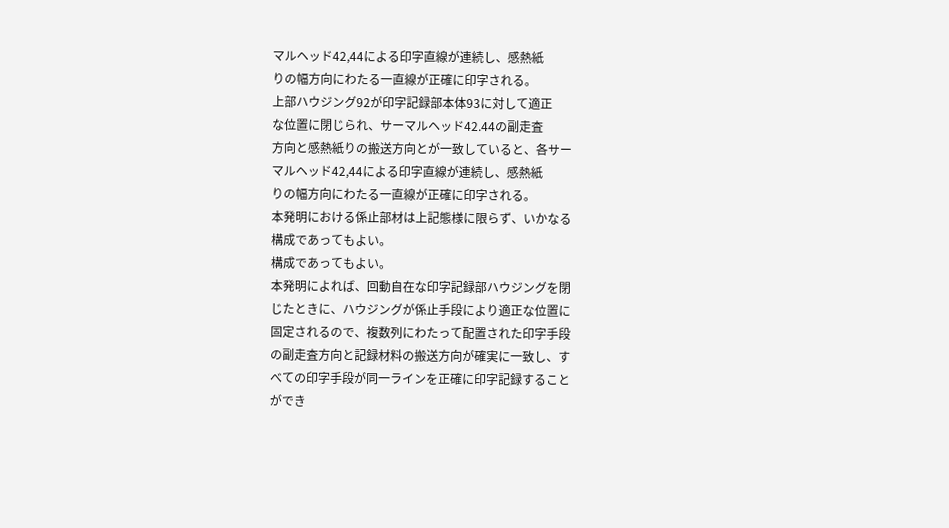マルヘッド42,44による印字直線が連続し、感熱紙
りの幅方向にわたる一直線が正確に印字される。
上部ハウジング92が印字記録部本体93に対して適正
な位置に閉じられ、サーマルヘッド42.44の副走査
方向と感熱紙りの搬送方向とが一致していると、各サー
マルヘッド42,44による印字直線が連続し、感熱紙
りの幅方向にわたる一直線が正確に印字される。
本発明における係止部材は上記態様に限らず、いかなる
構成であってもよい。
構成であってもよい。
本発明によれば、回動自在な印字記録部ハウジングを閉
じたときに、ハウジングが係止手段により適正な位置に
固定されるので、複数列にわたって配置された印字手段
の副走査方向と記録材料の搬送方向が確実に一致し、す
べての印字手段が同一ラインを正確に印字記録すること
ができ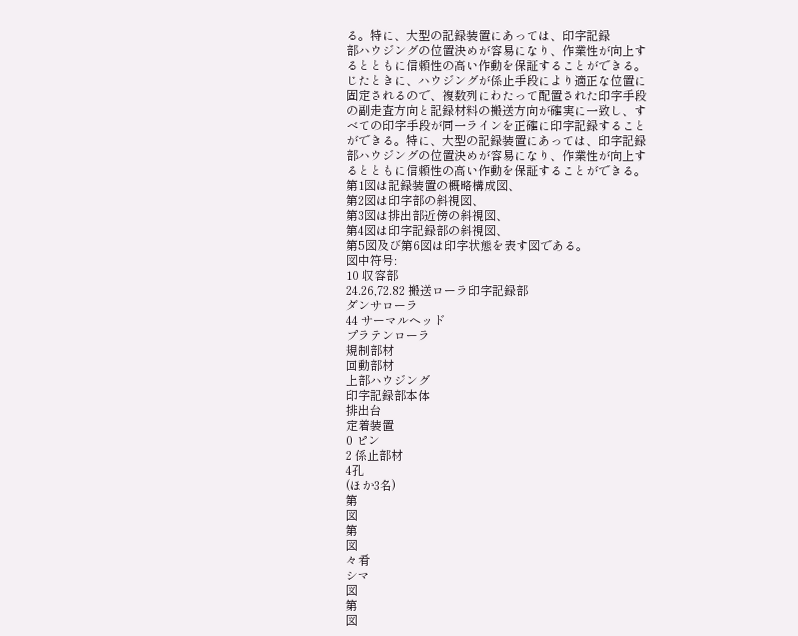る。特に、大型の記録装置にあっては、印字記録
部ハウジングの位置決めが容易になり、作業性が向上す
るとともに信頼性の高い作動を保証することができる。
じたときに、ハウジングが係止手段により適正な位置に
固定されるので、複数列にわたって配置された印字手段
の副走査方向と記録材料の搬送方向が確実に一致し、す
べての印字手段が同一ラインを正確に印字記録すること
ができる。特に、大型の記録装置にあっては、印字記録
部ハウジングの位置決めが容易になり、作業性が向上す
るとともに信頼性の高い作動を保証することができる。
第1図は記録装置の概略構成図、
第2図は印字部の斜視図、
第3図は排出部近傍の斜視図、
第4図は印字記録部の斜視図、
第5図及び第6図は印字状態を表す図である。
図中符号:
10 収容部
24.26,72.82 搬送ローラ印字記録部
ダンサローラ
44 サーマルヘッド
プラテンローラ
規制部材
回動部材
上部ハウジング
印字記録部本体
排出台
定着装置
0 ピン
2 係止部材
4孔
(ほか3名)
第
図
第
図
々肴
シマ
図
第
図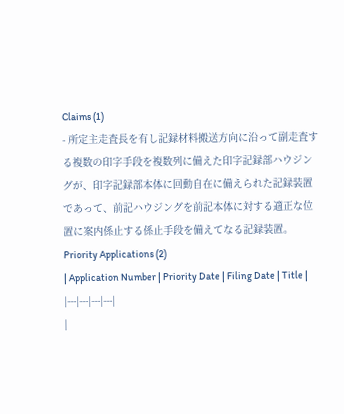Claims (1)
- 所定主走査長を有し記録材料搬送方向に沿って副走査す
る複数の印字手段を複数列に備えた印字記録部ハウジン
グが、印字記録部本体に回動自在に備えられた記録装置
であって、前記ハウジングを前記本体に対する適正な位
置に案内係止する係止手段を備えてなる記録装置。
Priority Applications (2)
| Application Number | Priority Date | Filing Date | Title |
|---|---|---|---|
|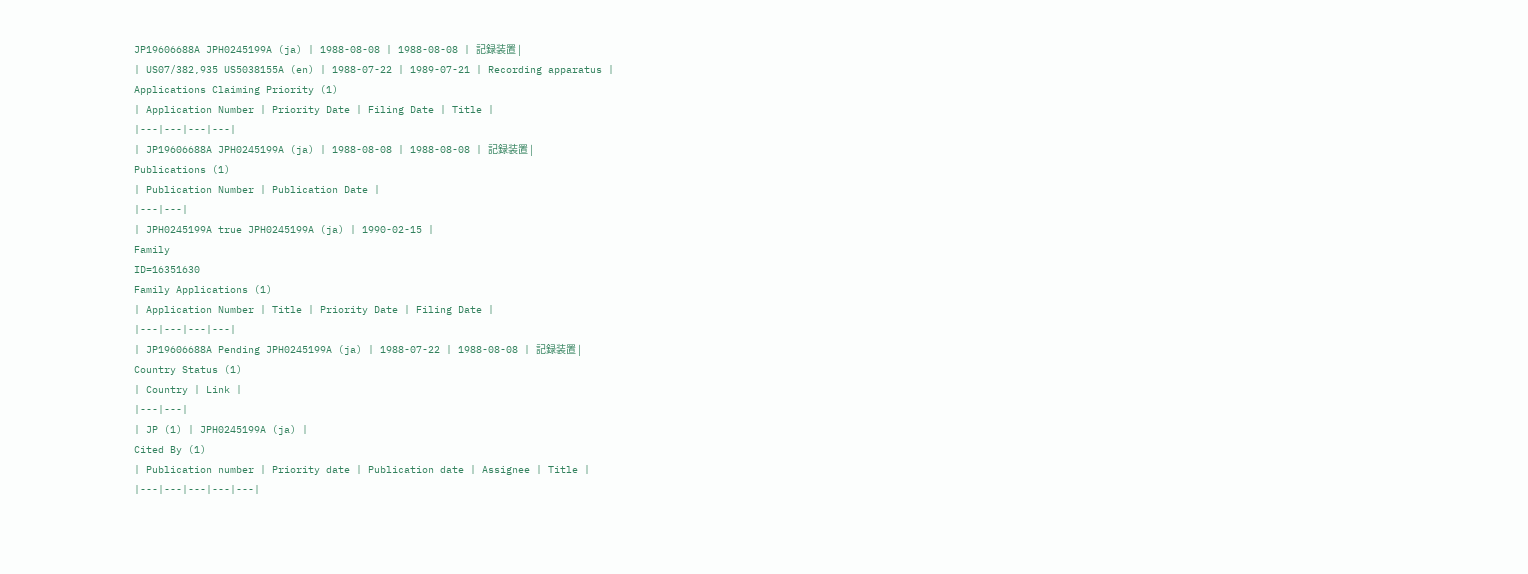JP19606688A JPH0245199A (ja) | 1988-08-08 | 1988-08-08 | 記録装置 |
| US07/382,935 US5038155A (en) | 1988-07-22 | 1989-07-21 | Recording apparatus |
Applications Claiming Priority (1)
| Application Number | Priority Date | Filing Date | Title |
|---|---|---|---|
| JP19606688A JPH0245199A (ja) | 1988-08-08 | 1988-08-08 | 記録装置 |
Publications (1)
| Publication Number | Publication Date |
|---|---|
| JPH0245199A true JPH0245199A (ja) | 1990-02-15 |
Family
ID=16351630
Family Applications (1)
| Application Number | Title | Priority Date | Filing Date |
|---|---|---|---|
| JP19606688A Pending JPH0245199A (ja) | 1988-07-22 | 1988-08-08 | 記録装置 |
Country Status (1)
| Country | Link |
|---|---|
| JP (1) | JPH0245199A (ja) |
Cited By (1)
| Publication number | Priority date | Publication date | Assignee | Title |
|---|---|---|---|---|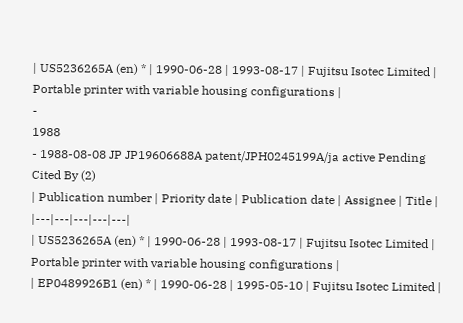| US5236265A (en) * | 1990-06-28 | 1993-08-17 | Fujitsu Isotec Limited | Portable printer with variable housing configurations |
-
1988
- 1988-08-08 JP JP19606688A patent/JPH0245199A/ja active Pending
Cited By (2)
| Publication number | Priority date | Publication date | Assignee | Title |
|---|---|---|---|---|
| US5236265A (en) * | 1990-06-28 | 1993-08-17 | Fujitsu Isotec Limited | Portable printer with variable housing configurations |
| EP0489926B1 (en) * | 1990-06-28 | 1995-05-10 | Fujitsu Isotec Limited |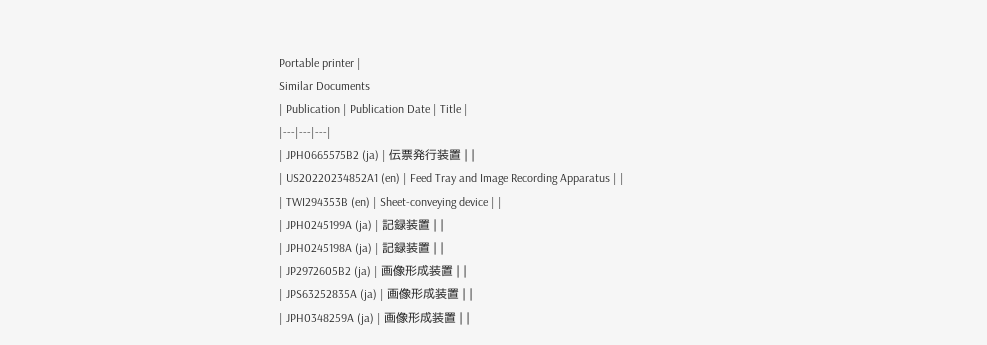Portable printer |
Similar Documents
| Publication | Publication Date | Title |
|---|---|---|
| JPH0665575B2 (ja) | 伝票発行装置 | |
| US20220234852A1 (en) | Feed Tray and Image Recording Apparatus | |
| TWI294353B (en) | Sheet-conveying device | |
| JPH0245199A (ja) | 記録装置 | |
| JPH0245198A (ja) | 記録装置 | |
| JP2972605B2 (ja) | 画像形成装置 | |
| JPS63252835A (ja) | 画像形成装置 | |
| JPH0348259A (ja) | 画像形成装置 | |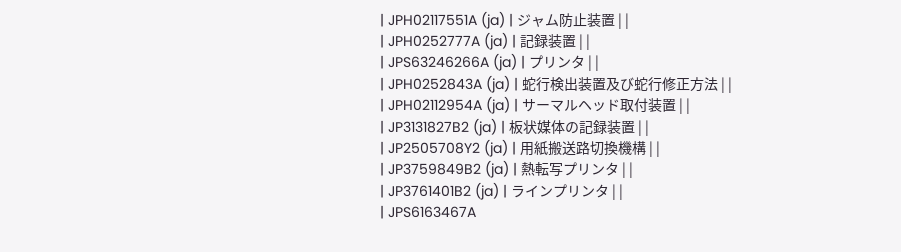| JPH02117551A (ja) | ジャム防止装置 | |
| JPH0252777A (ja) | 記録装置 | |
| JPS63246266A (ja) | プリンタ | |
| JPH0252843A (ja) | 蛇行検出装置及び蛇行修正方法 | |
| JPH02112954A (ja) | サーマルヘッド取付装置 | |
| JP3131827B2 (ja) | 板状媒体の記録装置 | |
| JP2505708Y2 (ja) | 用紙搬送路切換機構 | |
| JP3759849B2 (ja) | 熱転写プリンタ | |
| JP3761401B2 (ja) | ラインプリンタ | |
| JPS6163467A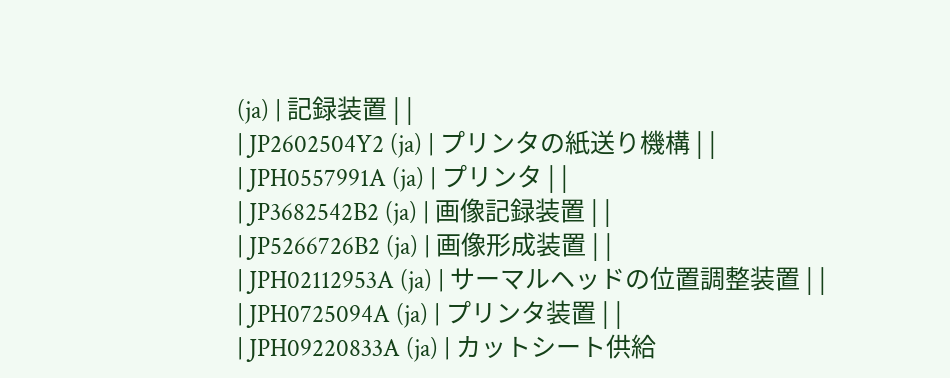(ja) | 記録装置 | |
| JP2602504Y2 (ja) | プリンタの紙送り機構 | |
| JPH0557991A (ja) | プリンタ | |
| JP3682542B2 (ja) | 画像記録装置 | |
| JP5266726B2 (ja) | 画像形成装置 | |
| JPH02112953A (ja) | サーマルヘッドの位置調整装置 | |
| JPH0725094A (ja) | プリンタ装置 | |
| JPH09220833A (ja) | カットシート供給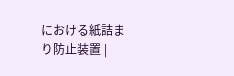における紙詰まり防止装置 |